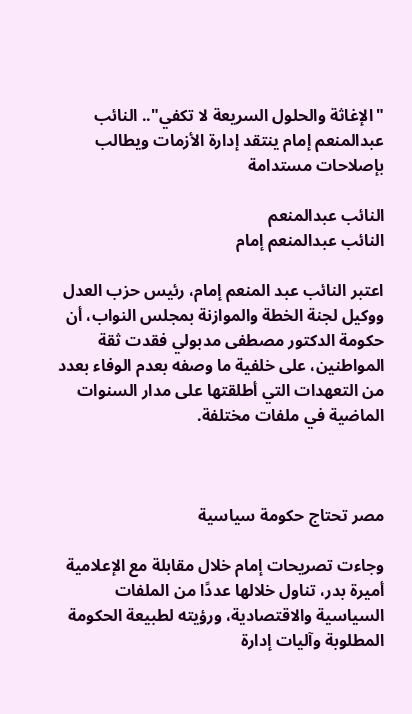"الإغاثة والحلول السريعة لا تكفي".. النائب عبدالمنعم إمام ينتقد إدارة الأزمات ويطالب بإصلاحات مستدامة

النائب عبدالمنعم
النائب عبدالمنعم إمام

اعتبر النائب عبد المنعم إمام، رئيس حزب العدل ووكيل لجنة الخطة والموازنة بمجلس النواب، أن حكومة الدكتور مصطفى مدبولي فقدت ثقة المواطنين، على خلفية ما وصفه بعدم الوفاء بعدد من التعهدات التي أطلقتها على مدار السنوات الماضية في ملفات مختلفة.



مصر تحتاج حكومة سياسية

وجاءت تصريحات إمام خلال مقابلة مع الإعلامية أميرة بدر، تناول خلالها عددًا من الملفات السياسية والاقتصادية، ورؤيته لطبيعة الحكومة المطلوبة وآليات إدارة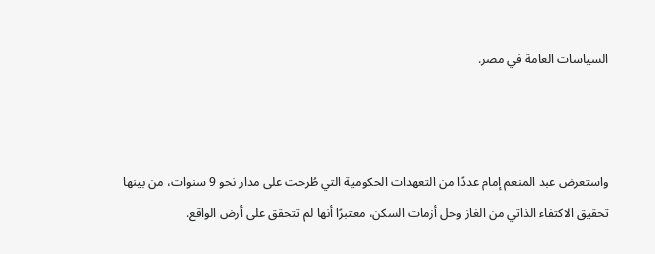السياسات العامة في مصر.



واستعرض عبد المنعم إمام عددًا من التعهدات الحكومية التي طُرحت على مدار نحو 9 سنوات، من بينها تحقيق الاكتفاء الذاتي من الغاز وحل أزمات السكن، معتبرًا أنها لم تتحقق على أرض الواقع.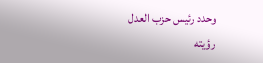وحدد رئيس حزب العدل رؤيته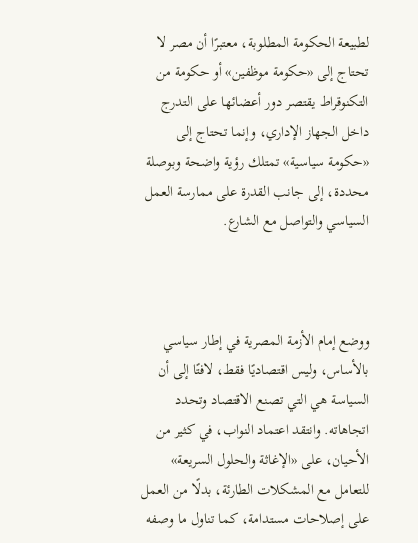لطبيعة الحكومة المطلوبة، معتبرًا أن مصر لا تحتاج إلى «حكومة موظفين» أو حكومة من التكنوقراط يقتصر دور أعضائها على التدرج داخل الجهاز الإداري، وإنما تحتاج إلى «حكومة سياسية» تمتلك رؤية واضحة وبوصلة محددة، إلى جانب القدرة على ممارسة العمل السياسي والتواصل مع الشارع.



ووضع إمام الأزمة المصرية في إطار سياسي بالأساس، وليس اقتصاديًا فقط، لافتًا إلى أن السياسة هي التي تصنع الاقتصاد وتحدد اتجاهاته. وانتقد اعتماد النواب، في كثير من الأحيان، على «الإغاثة والحلول السريعة» للتعامل مع المشكلات الطارئة، بدلًا من العمل على إصلاحات مستدامة، كما تناول ما وصفه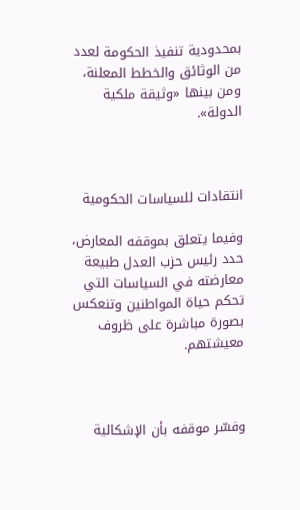بمحدودية تنفيذ الحكومة لعدد من الوثائق والخطط المعلنة، ومن بينها «وثيقة ملكية الدولة».



انتقادات للسياسات الحكومية

وفيما يتعلق بموقفه المعارض، حدد رئيس حزب العدل طبيعة معارضته في السياسات التي تحكم حياة المواطنين وتنعكس بصورة مباشرة على ظروف معيشتهم.



وفسّر موقفه بأن الإشكالية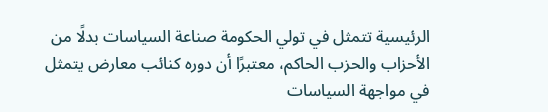الرئيسية تتمثل في تولي الحكومة صناعة السياسات بدلًا من الأحزاب والحزب الحاكم، معتبرًا أن دوره كنائب معارض يتمثل في مواجهة السياسات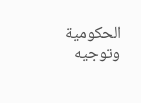الحكومية وتوجيه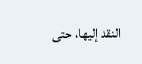النقد إليها، حتى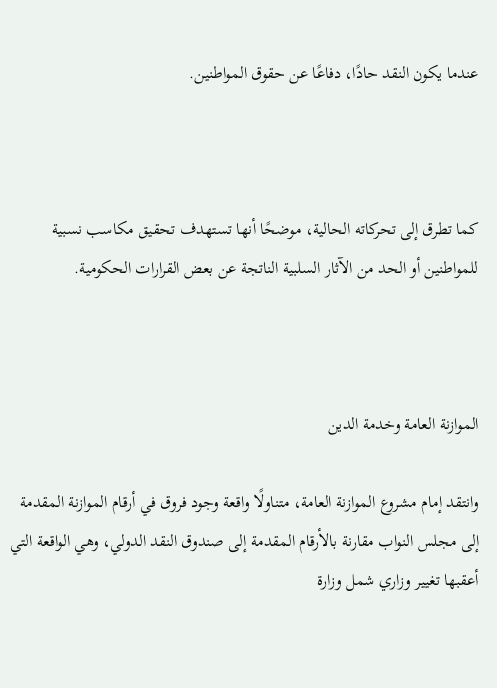عندما يكون النقد حادًا، دفاعًا عن حقوق المواطنين.



كما تطرق إلى تحركاته الحالية، موضحًا أنها تستهدف تحقيق مكاسب نسبية للمواطنين أو الحد من الآثار السلبية الناتجة عن بعض القرارات الحكومية.



الموازنة العامة وخدمة الدين

وانتقد إمام مشروع الموازنة العامة، متناولًا واقعة وجود فروق في أرقام الموازنة المقدمة إلى مجلس النواب مقارنة بالأرقام المقدمة إلى صندوق النقد الدولي، وهي الواقعة التي أعقبها تغيير وزاري شمل وزارة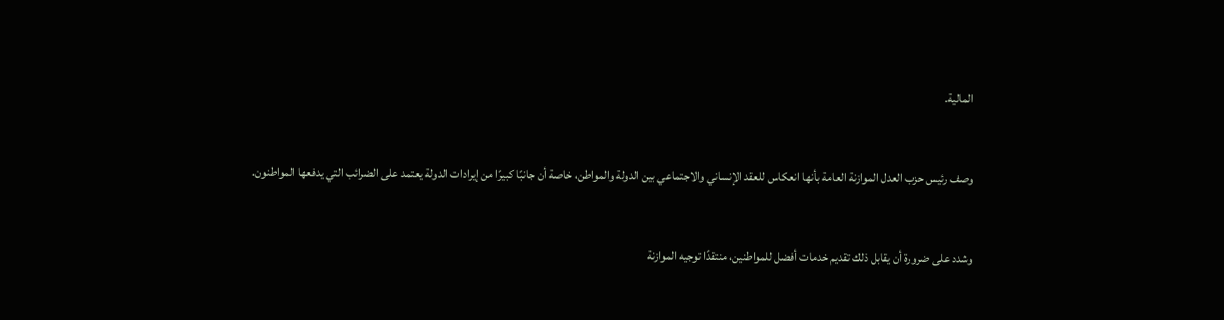المالية.



وصف رئيس حزب العدل الموازنة العامة بأنها انعكاس للعقد الإنساني والاجتماعي بين الدولة والمواطن، خاصة أن جانبًا كبيرًا من إيرادات الدولة يعتمد على الضرائب التي يدفعها المواطنون.



وشدد على ضرورة أن يقابل ذلك تقديم خدمات أفضل للمواطنين، منتقدًا توجيه الموازنة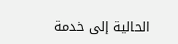الحالية إلى خدمة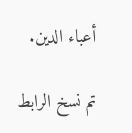أعباء الدين.

تم نسخ الرابط